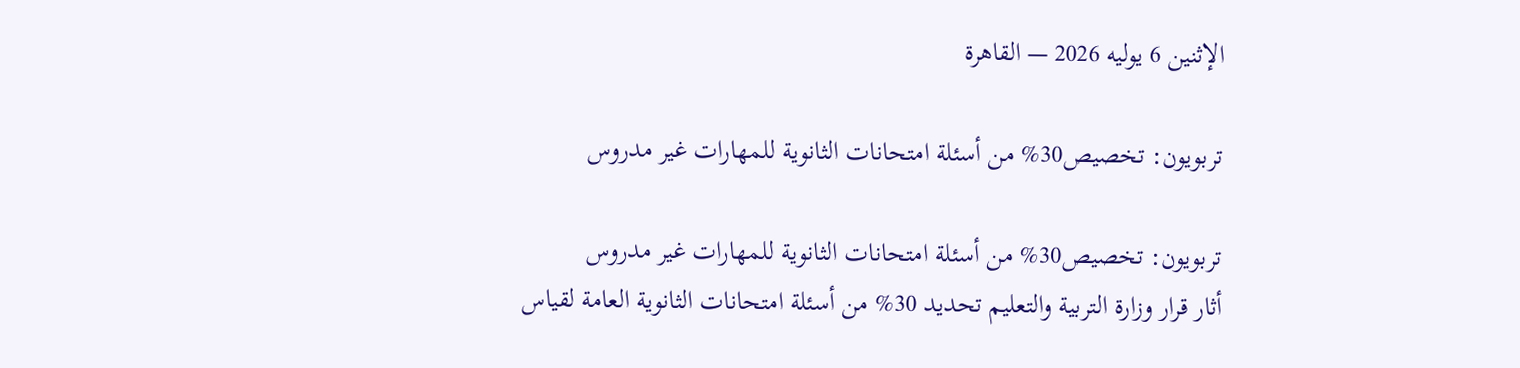الإثنين 6 يوليه 2026 — القاهرة

تربويون: تخصيص30% من أسئلة امتحانات الثانوية للمهارات غير مدروس

تربويون: تخصيص30% من أسئلة امتحانات الثانوية للمهارات غير مدروس
أثار قرار وزارة التربية والتعليم تحديد 30% من أسئلة امتحانات الثانوية العامة لقياس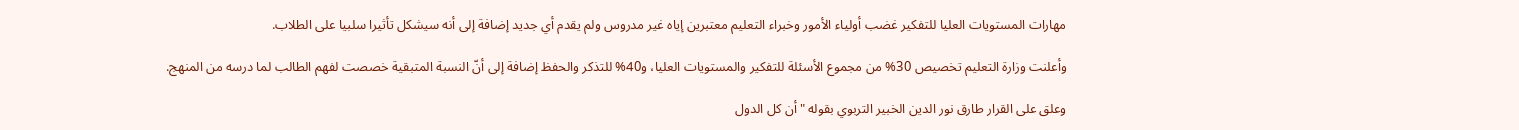مهارات المستويات العليا للتفكير غضب أولياء الأمور وخبراء التعليم معتبرين إياه غير مدروس ولم يقدم أي جديد إضافة إلى أنه سيشكل تأثيرا سلبيا على الطلاب.

وأعلنت وزارة التعليم تخصيص 30% من مجموع الأسئلة للتفكير والمستويات العليا، و40% للتذكر والحفظ إضافة إلى أنّ النسبة المتبقية خصصت لفهم الطالب لما درسه من المنهج.

وعلق على القرار طارق نور الدين الخبير التربوي بقوله "أن كل الدول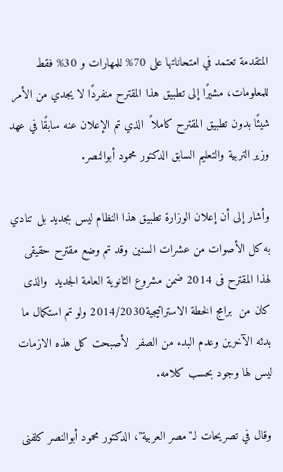المتقدمة تعتمد في امتحاناتها على 70% للمهارات و 30% فقط للمعلومات، مشيرًا إلى تطبيق هذا المقترح منفردًا لا يجدي من الأمر شيئًا بدون تطبيق المقترح كاملاً  الذي تم الإعلان عنه سابقًا في عهد وزير التربية والتعليم السابق الدكتور محمود أبوالنصر.

وأشار إلى أن إعلان الوزارة تطبيق هذا النظام ليس بجديد بل تنادي به كل الأصوات من عشرات السنين وقد تم وضع مقترح حقيقى لهذا المقترح فى 2014 ضمن مشروع الثانوية العامة الجديد  والذى كان من  برامج الخطة الاستراتيجية2014/2030 ولو تم استكمال ما بدئه الآخرين وعدم البدء من الصفر  لأصبحت كل هذه الازمات ليس لها وجود بحسب كلامه.

وقال في تصريحات لـ"مصر العربية"، الدكتور محمود أبوالنصر كلفنى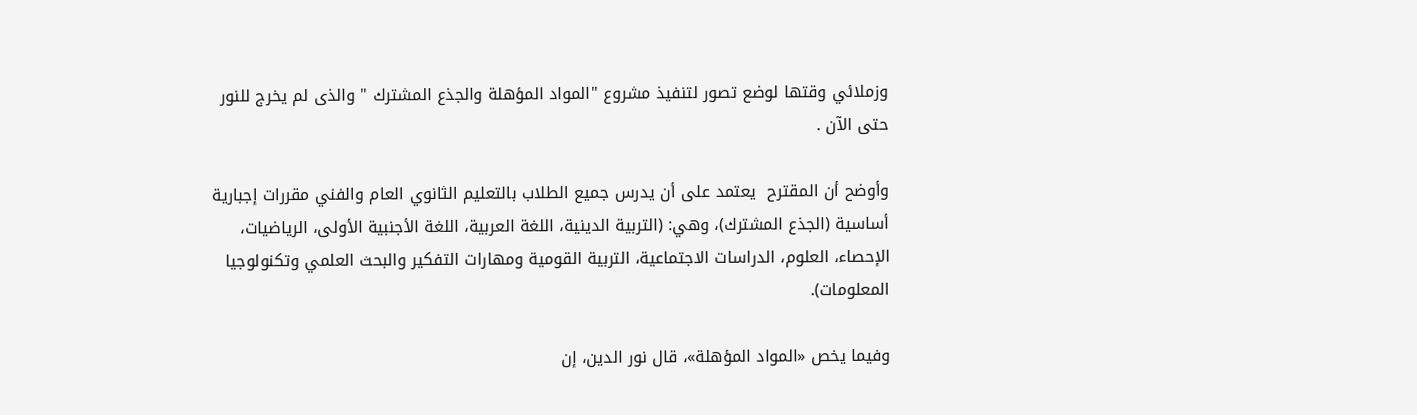وزملائي وقتها لوضع تصور لتنفيذ مشروع "المواد المؤهلة والجذع المشترك " والذى لم يخرج للنور حتى الآن .

وأوضح أن المقترح  يعتمد على أن يدرس جميع الطلاب بالتعليم الثانوي العام والفني مقررات إجبارية أساسية (الجذع المشترك)، وهي: (التربية الدينية، اللغة العربية، اللغة الأجنبية الأولى، الرياضيات، الإحصاء، العلوم، الدراسات الاجتماعية، التربية القومية ومهارات التفكير والبحث العلمي وتكنولوجيا المعلومات).

وفيما يخص «المواد المؤهلة»، قال نور الدين، إن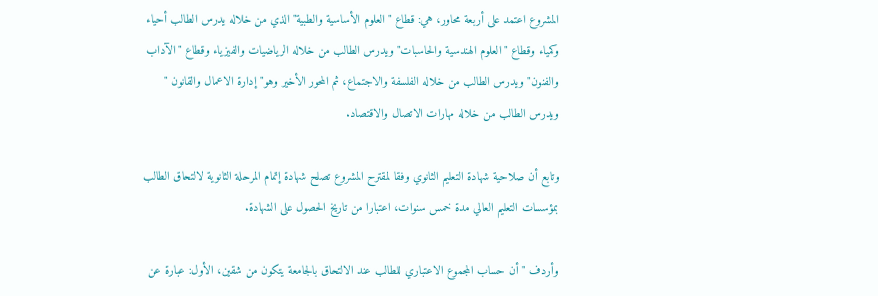المشروع اعتمد على أربعة محاور، هي: قطاع "العلوم الأساسية والطبية" الذي من خلاله يدرس الطالب أحياء وكمياء وقطاع "العلوم الهندسية والحاسبات" ويدرس الطالب من خلاله الرياضيات والفيزياء وقطاع "الآداب والفنون" ويدرس الطالب من خلاله الفلسفة والاجتماع، ثم المحور الأخير وهو"إدارة الاعمال والقانون " ويدرس الطالب من خلاله مهارات الاتصال والاقتصاد.

وتابع أن صلاحية شهادة التعليم الثانوي وفقا لمقترح المشروع تصلح شهادة إتمام المرحلة الثانوية لالتحاق الطالب بمؤسسات التعليم العالي مدة خمس سنوات، اعتبارا من تاريخ الحصول على الشهادة.

وأردف "أن حساب المجموع الاعتباري للطالب عند الالتحاق بالجامعة يتكون من شقين، الأول: عبارة عن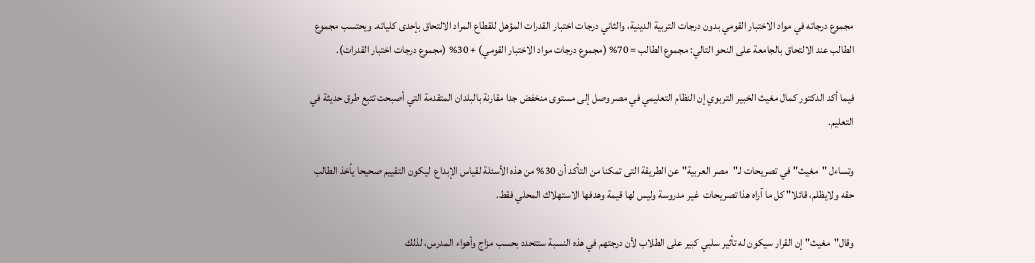مجموع درجاته في مواد الاختبار القومي بدون درجات التربية الدينية، والثاني درجات اختبار القدرات المؤهل للقطاع المراد الالتحاق بإحدى كلياته. ويحتسب مجموع الطالب عند الالتحاق بالجامعة على النحو التالي: مجموع الطالب = 70% (مجموع درجات مواد الاختبار القومي) + 30% (مجموع درجات اختبار القدرات).

فيما أكد الدكتور كمال مغيث الخبير التربوي إن النظام التعليمي في مصر وصل إلى مستوى منخفض جدا مقارنة بالبلدان المتقدمة التي أصبحت تتبع طرق حديثة في التعليم.

وتساءل "مغيث" في تصريحات لـ"مصر العربية" عن الطريقة التى تمكنا من التأكد أن 30% من هذه الأسئلة لقياس الإبداع  ليكون التقييم صحيحا يأخذ الطالب حقه ولايظلم، قائلا" كل ما آراه هذا تصريحات  غير مدروسة وليس لها قيمة وهدفها الاستهلاك المحلي فقط.

وقال"مغيث" إن القرار سيكون له تأثير سلبي كبير على الطلاب لأن درجتهم في هذه النسبة ستتحدد بحسب مزاج وأهواء المدرس، لذلك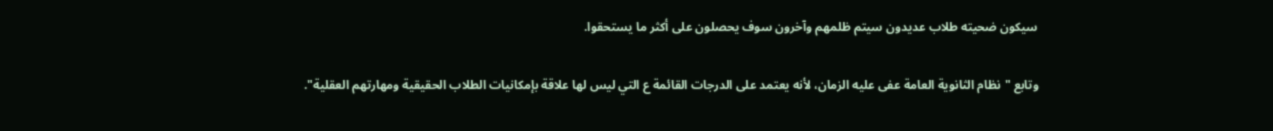سيكون ضحيته طلاب عديدون سيتم ظلمهم وآخرون سوف يحصلون على أكثر ما يستحقوا.

وتابع "نظام الثانوية العامة عفى عليه الزمان، لأنه يعتمد على الدرجات القائمة ع التي ليس لها علاقة بإمكانيات الطلاب الحقيقية ومهارتهم العقلية".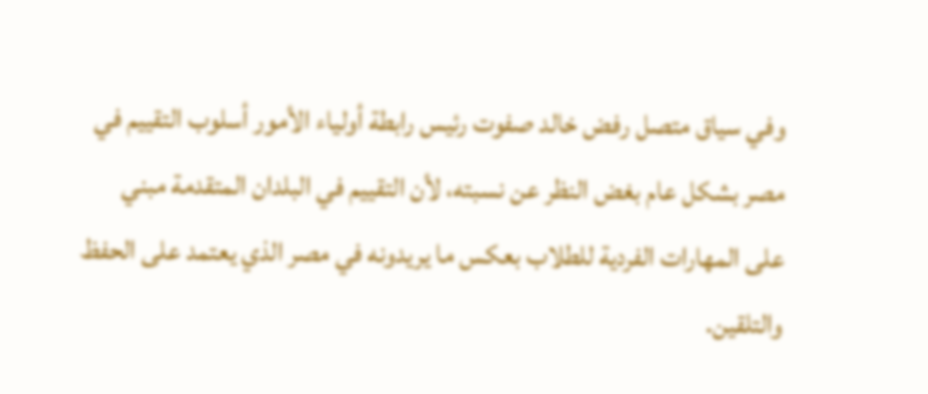وفي سياق متصل رفض خالد صفوت رئيس رابطة أولياء الأمور أسلوب التقييم في مصر بشكل عام بغض النظر عن نسبته، لأن التقييم في البلدان المتقدمة مبني على المهارات الفردية للطلاب بعكس ما يريدونه في مصر الذي يعتمد على الحفظ والتلقين.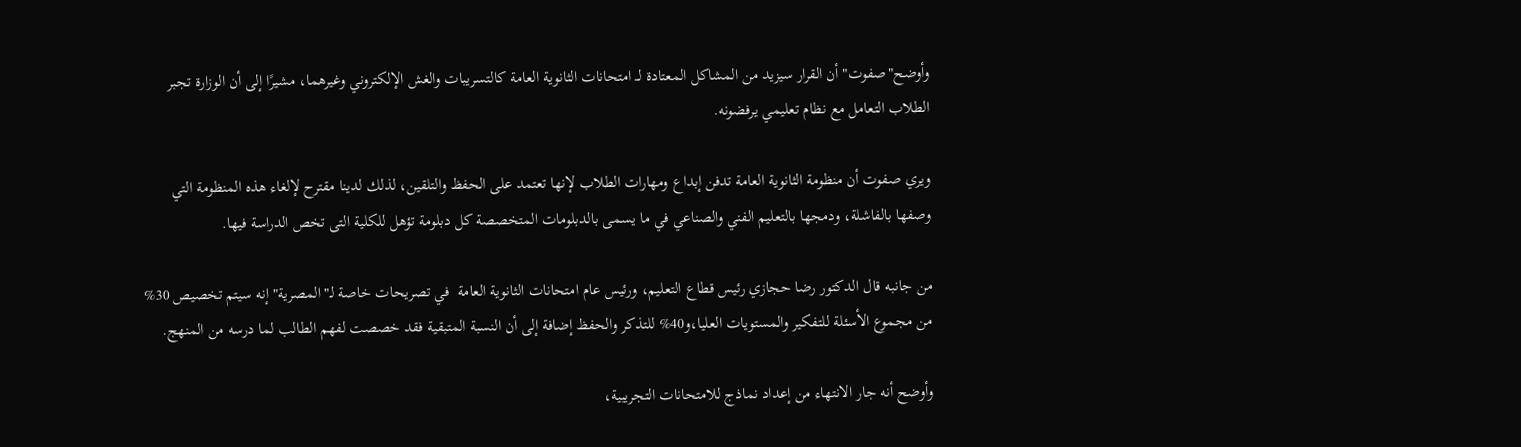وأوضح"صفوت" أن القرار سيزيد من المشاكل المعتادة لــ امتحانات الثانوية العامة كالتسريبات والغش الإلكتروني وغيرهما، مشيرًا إلى أن الوزارة تجبر الطلاب التعامل مع نظام تعليمي يرفضونه.

ويري صفوت أن منظومة الثانوية العامة تدفن إبداع ومهارات الطلاب لإنها تعتمد على الحفظ والتلقين، لذلك لدينا مقترح لإلغاء هذه المنظومة التي وصفها بالفاشلة، ودمجها بالتعليم الفني والصناعي في ما يسمى بالدبلومات المتخصصة كل دبلومة تؤهل للكلية التى تخص الدراسة فيها.

من جانبه قال الدكتور رضا حجازي رئيس قطاع التعليم، ورئيس عام امتحانات الثانوية العامة  في تصريحات خاصة لـ"المصرية" إنه سيتم تخصيص 30% من مجموع الأسئلة للتفكير والمستويات العليا،و40% للتذكر والحفظ إضافة إلى أن النسبة المتبقية فقد خصصت لفهم الطالب لما درسه من المنهج.

وأوضح أنه جار الانتهاء من إعداد نماذج للامتحانات التجريبية،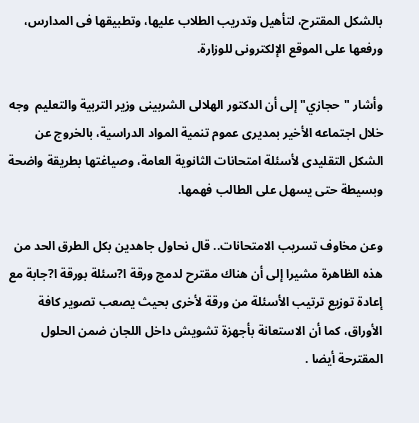بالشكل المقترح، لتأهيل وتدريب الطلاب عليها، وتطبيقها فى المدارس، ورفعها على الموقع الإلكترونى للوزارة.

وأشار "حجازي" إلى أن الدكتور الهلالى الشربينى وزير التربية والتعليم  وجه خلال اجتماعه الأخير بمديرى عموم تنمية المواد الدراسية، بالخروج عن الشكل التقليدى لأسئلة امتحانات الثانوية العامة، وصياغتها بطريقة واضحة وبسيطة حتى يسهل على الطالب فهمها.

وعن مخاوف تسريب الامتحانات.. قال نحاول جاهدين بكل الطرق الحد من هذه الظاهرة مشيرا إلى أن هناك مقترح لدمج ورقة ا?سئلة بورقة ا?جابة مع إعادة توزيع ترتيب الأسئلة من ورقة لأخرى بحيث يصعب تصوير كافة الأوراق، كما أن الاستعانة بأجهزة تشويش داخل اللجان ضمن الحلول المقترحة أيضا .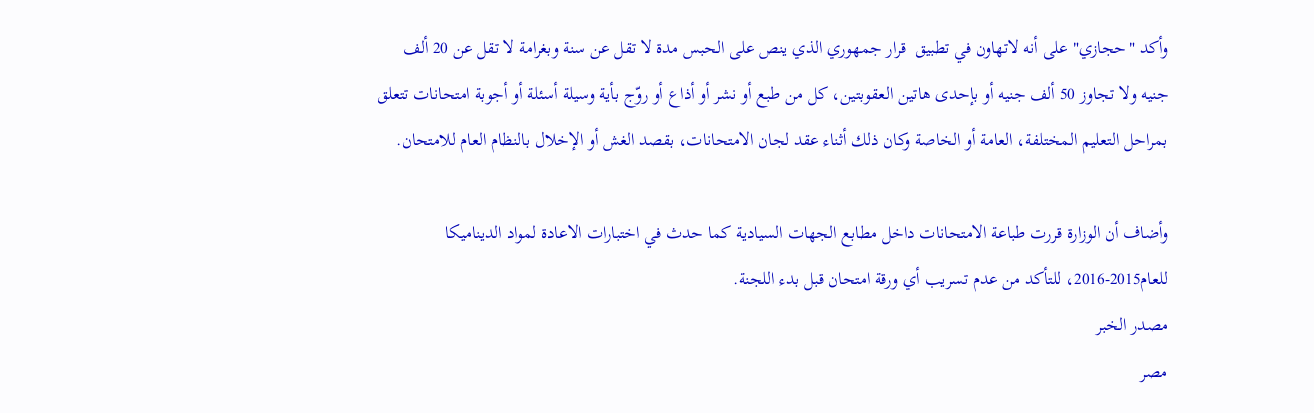وأكد "حجازي" على أنه لاتهاون في تطبيق  قرار جمهوري الذي ينص على الحبس مدة لا تقل عن سنة وبغرامة لا تقل عن 20 ألف جنيه ولا تجاوز 50 ألف جنيه أو بإحدى هاتين العقوبتين، كل من طبع أو نشر أو أذاع أو روّج بأية وسيلة أسئلة أو أجوبة امتحانات تتعلق بمراحل التعليم المختلفة، العامة أو الخاصة وكان ذلك أثناء عقد لجان الامتحانات، بقصد الغش أو الإخلال بالنظام العام للامتحان.

وأضاف أن الوزارة قررت طباعة الامتحانات داخل مطابع الجهات السيادية كما حدث في اختبارات الاعادة لمواد الديناميكا للعام2015-2016، للتأكد من عدم تسريب أي ورقة امتحان قبل بدء اللجنة.
مصدر الخبر
مصر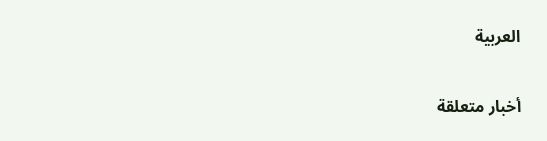العربية

أخبار متعلقة